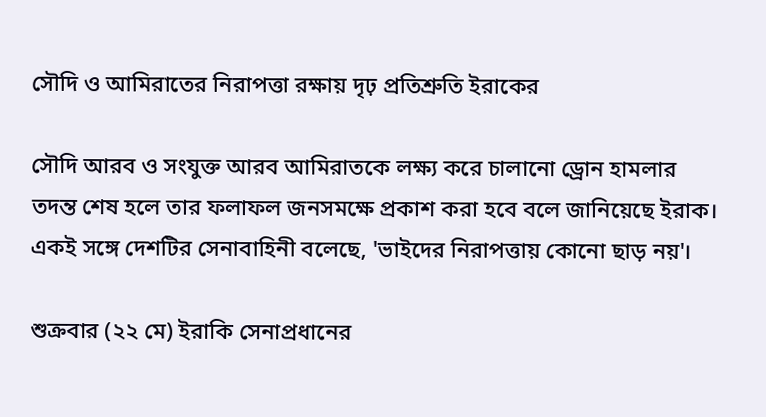সৌদি ও আমিরাতের নিরাপত্তা রক্ষায় দৃঢ় প্রতিশ্রুতি ইরাকের

সৌদি আরব ও সংযুক্ত আরব আমিরাতকে লক্ষ্য করে চালানো ড্রোন হামলার তদন্ত শেষ হলে তার ফলাফল জনসমক্ষে প্রকাশ করা হবে বলে জানিয়েছে ইরাক। একই সঙ্গে দেশটির সেনাবাহিনী বলেছে, 'ভাইদের নিরাপত্তায় কোনো ছাড় নয়'।

শুক্রবার (২২ মে) ইরাকি সেনাপ্রধানের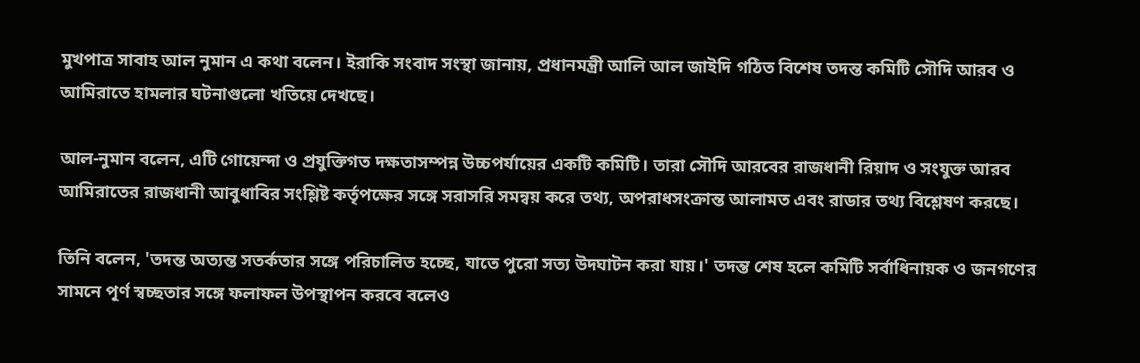মুখপাত্র সাবাহ আল নুমান এ কথা বলেন। ইরাকি সংবাদ সংস্থা জানায়, প্রধানমন্ত্রী আলি আল জাইদি গঠিত বিশেষ তদন্ত কমিটি সৌদি আরব ও আমিরাতে হামলার ঘটনাগুলো খতিয়ে দেখছে।

আল-নুমান বলেন, এটি গোয়েন্দা ও প্রযুক্তিগত দক্ষতাসম্পন্ন উচ্চপর্যায়ের একটি কমিটি। তারা সৌদি আরবের রাজধানী রিয়াদ ও সংযুক্ত আরব আমিরাতের রাজধানী আবুধাবির সংশ্লিষ্ট কর্তৃপক্ষের সঙ্গে সরাসরি সমন্বয় করে তথ্য, অপরাধসংক্রান্ত আলামত এবং রাডার তথ্য বিশ্লেষণ করছে।

তিনি বলেন, 'তদন্ত অত্যন্ত সতর্কতার সঙ্গে পরিচালিত হচ্ছে, যাতে পুরো সত্য উদঘাটন করা যায়।' তদন্ত শেষ হলে কমিটি সর্বাধিনায়ক ও জনগণের সামনে পূর্ণ স্বচ্ছতার সঙ্গে ফলাফল উপস্থাপন করবে বলেও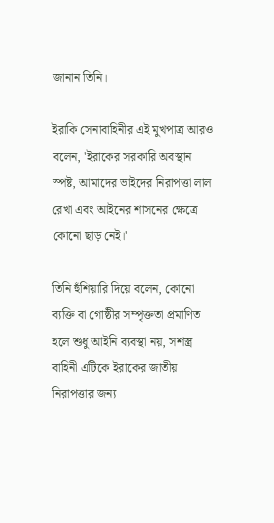জানান তিনি।

ইরাকি সেনাবাহিনীর এই মুখপাত্র আরও বলেন, 'ইরাকের সরকারি অবস্থান স্পষ্ট, আমাদের ভাইদের নিরাপত্তা লাল রেখা এবং আইনের শাসনের ক্ষেত্রে কোনো ছাড় নেই।'

তিনি হুঁশিয়ারি দিয়ে বলেন, কোনো ব্যক্তি বা গোষ্ঠীর সম্পৃক্ততা প্রমাণিত হলে শুধু আইনি ব্যবস্থা নয়, সশস্ত্র বাহিনী এটিকে ইরাকের জাতীয় নিরাপত্তার জন্য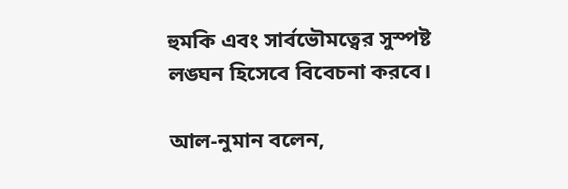হুমকি এবং সার্বভৌমত্বের সুস্পষ্ট লঙ্ঘন হিসেবে বিবেচনা করবে।

আল-নুমান বলেন,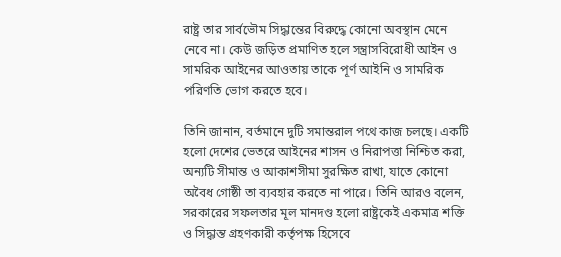রাষ্ট্র তার সার্বভৌম সিদ্ধান্তের বিরুদ্ধে কোনো অবস্থান মেনে নেবে না। কেউ জড়িত প্রমাণিত হলে সন্ত্রাসবিরোধী আইন ও সামরিক আইনের আওতায় তাকে পূর্ণ আইনি ও সামরিক পরিণতি ভোগ করতে হবে।

তিনি জানান, বর্তমানে দুটি সমান্তরাল পথে কাজ চলছে। একটি হলো দেশের ভেতরে আইনের শাসন ও নিরাপত্তা নিশ্চিত করা, অন্যটি সীমান্ত ও আকাশসীমা সুরক্ষিত রাখা, যাতে কোনো অবৈধ গোষ্ঠী তা ব্যবহার করতে না পারে। তিনি আরও বলেন, সরকারের সফলতার মূল মানদণ্ড হলো রাষ্ট্রকেই একমাত্র শক্তি ও সিদ্ধান্ত গ্রহণকারী কর্তৃপক্ষ হিসেবে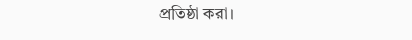প্রতিষ্ঠা করা।